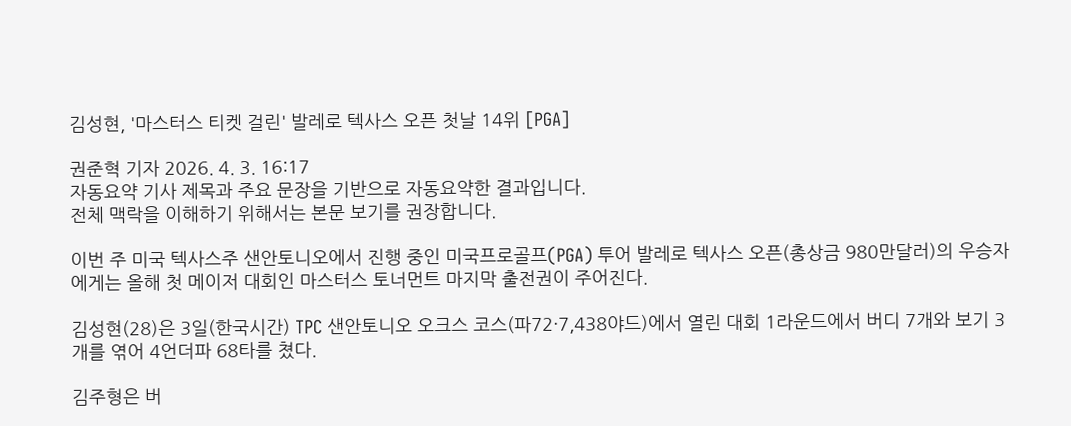김성현, '마스터스 티켓 걸린' 발레로 텍사스 오픈 첫날 14위 [PGA]

권준혁 기자 2026. 4. 3. 16:17
자동요약 기사 제목과 주요 문장을 기반으로 자동요약한 결과입니다.
전체 맥락을 이해하기 위해서는 본문 보기를 권장합니다.

이번 주 미국 텍사스주 샌안토니오에서 진행 중인 미국프로골프(PGA) 투어 발레로 텍사스 오픈(총상금 980만달러)의 우승자에게는 올해 첫 메이저 대회인 마스터스 토너먼트 마지막 출전권이 주어진다.

김성현(28)은 3일(한국시간) TPC 샌안토니오 오크스 코스(파72·7,438야드)에서 열린 대회 1라운드에서 버디 7개와 보기 3개를 엮어 4언더파 68타를 쳤다.

김주형은 버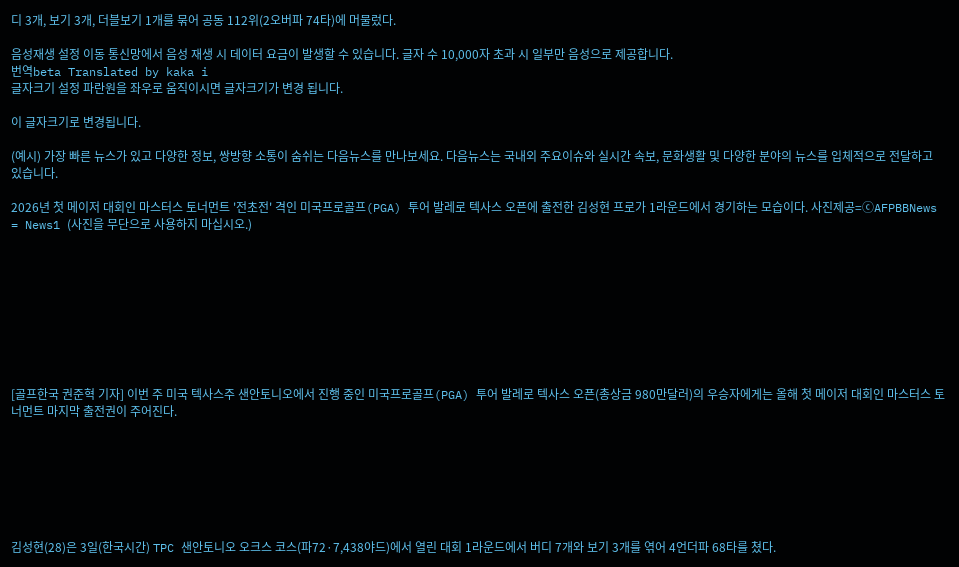디 3개, 보기 3개, 더블보기 1개를 묶어 공동 112위(2오버파 74타)에 머물렀다.

음성재생 설정 이동 통신망에서 음성 재생 시 데이터 요금이 발생할 수 있습니다. 글자 수 10,000자 초과 시 일부만 음성으로 제공합니다.
번역beta Translated by kaka i
글자크기 설정 파란원을 좌우로 움직이시면 글자크기가 변경 됩니다.

이 글자크기로 변경됩니다.

(예시) 가장 빠른 뉴스가 있고 다양한 정보, 쌍방향 소통이 숨쉬는 다음뉴스를 만나보세요. 다음뉴스는 국내외 주요이슈와 실시간 속보, 문화생활 및 다양한 분야의 뉴스를 입체적으로 전달하고 있습니다.

2026년 첫 메이저 대회인 마스터스 토너먼트 '전초전' 격인 미국프로골프(PGA) 투어 발레로 텍사스 오픈에 출전한 김성현 프로가 1라운드에서 경기하는 모습이다. 사진제공=ⓒAFPBBNews = News1 (사진을 무단으로 사용하지 마십시오.)









[골프한국 권준혁 기자] 이번 주 미국 텍사스주 샌안토니오에서 진행 중인 미국프로골프(PGA) 투어 발레로 텍사스 오픈(총상금 980만달러)의 우승자에게는 올해 첫 메이저 대회인 마스터스 토너먼트 마지막 출전권이 주어진다.







김성현(28)은 3일(한국시간) TPC 샌안토니오 오크스 코스(파72·7,438야드)에서 열린 대회 1라운드에서 버디 7개와 보기 3개를 엮어 4언더파 68타를 쳤다.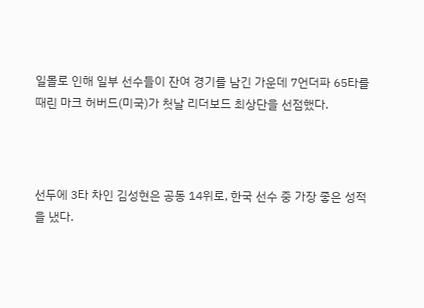일몰로 인해 일부 선수들이 잔여 경기를 남긴 가운데 7언더파 65타를 때린 마크 허버드(미국)가 첫날 리더보드 최상단을 선점했다.



선두에 3타 차인 김성현은 공동 14위로, 한국 선수 중 가장 좋은 성적을 냈다.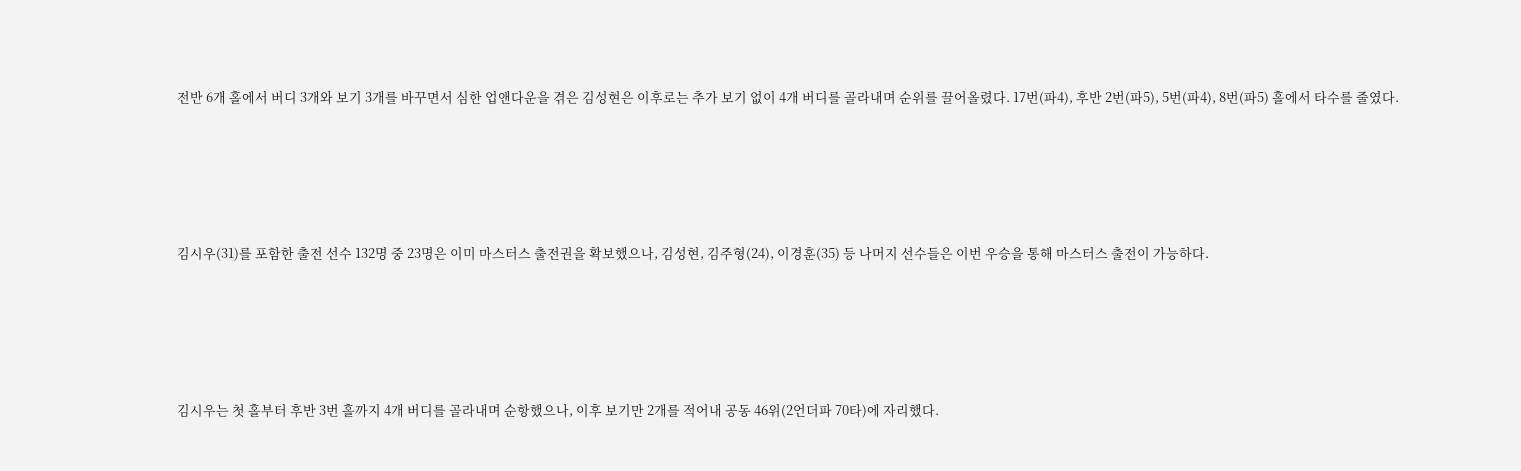전반 6개 홀에서 버디 3개와 보기 3개를 바꾸면서 심한 업앤다운을 겪은 김성현은 이후로는 추가 보기 없이 4개 버디를 골라내며 순위를 끌어올렸다. 17번(파4), 후반 2번(파5), 5번(파4), 8번(파5) 홀에서 타수를 줄였다.







김시우(31)를 포함한 출전 선수 132명 중 23명은 이미 마스터스 출전권을 확보했으나, 김성현, 김주형(24), 이경훈(35) 등 나머지 선수들은 이번 우승을 통해 마스터스 출전이 가능하다.







김시우는 첫 홀부터 후반 3번 홀까지 4개 버디를 골라내며 순항했으나, 이후 보기만 2개를 적어내 공동 46위(2언더파 70타)에 자리했다.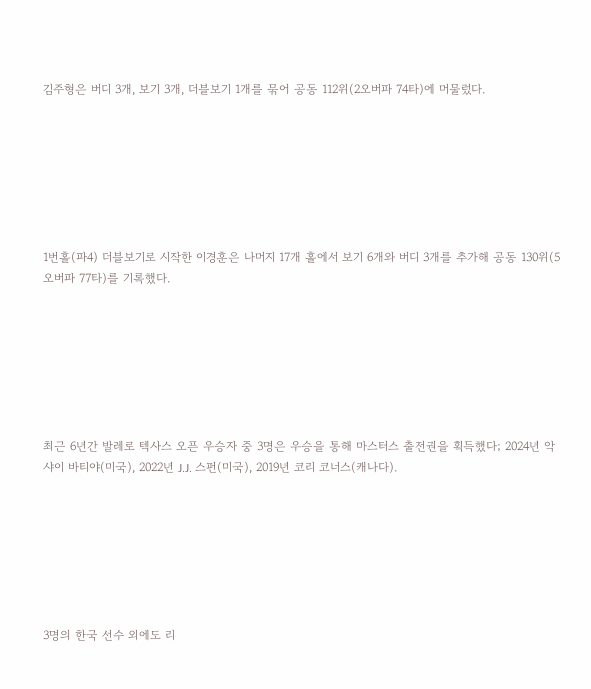김주형은 버디 3개, 보기 3개, 더블보기 1개를 묶어 공동 112위(2오버파 74타)에 머물렀다.







1번홀(파4) 더블보기로 시작한 이경훈은 나머지 17개 홀에서 보기 6개와 버디 3개를 추가해 공동 130위(5오버파 77타)를 기록했다.







최근 6년간 발레로 텍사스 오픈 우승자 중 3명은 우승을 통해 마스터스 출전권을 획득했다; 2024년 악샤이 바티야(미국), 2022년 J.J. 스펀(미국), 2019년 코리 코너스(캐나다).







3명의 한국 선수 외에도 리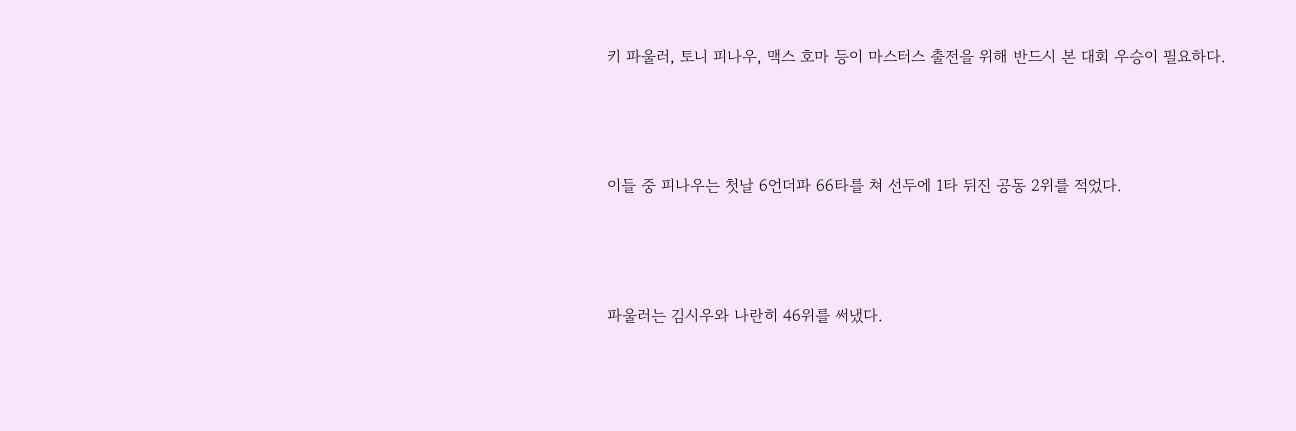키 파울러, 토니 피나우, 맥스 호마 등이 마스터스 출전을 위해 반드시 본 대회 우승이 필요하다.



이들 중 피나우는 첫날 6언더파 66타를 쳐 선두에 1타 뒤진 공동 2위를 적었다.



파울러는 김시우와 나란히 46위를 써냈다.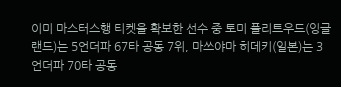이미 마스터스행 티켓을 확보한 선수 중 토미 플리트우드(잉글랜드)는 5언더파 67타 공동 7위, 마쓰야마 히데키(일본)는 3언더파 70타 공동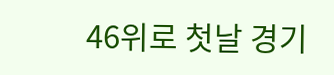46위로 첫날 경기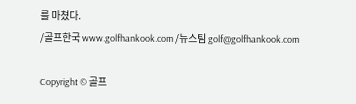를 마쳤다.
/골프한국 www.golfhankook.com /뉴스팀 golf@golfhankook.com

Copyright © 골프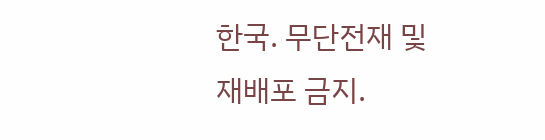한국. 무단전재 및 재배포 금지.